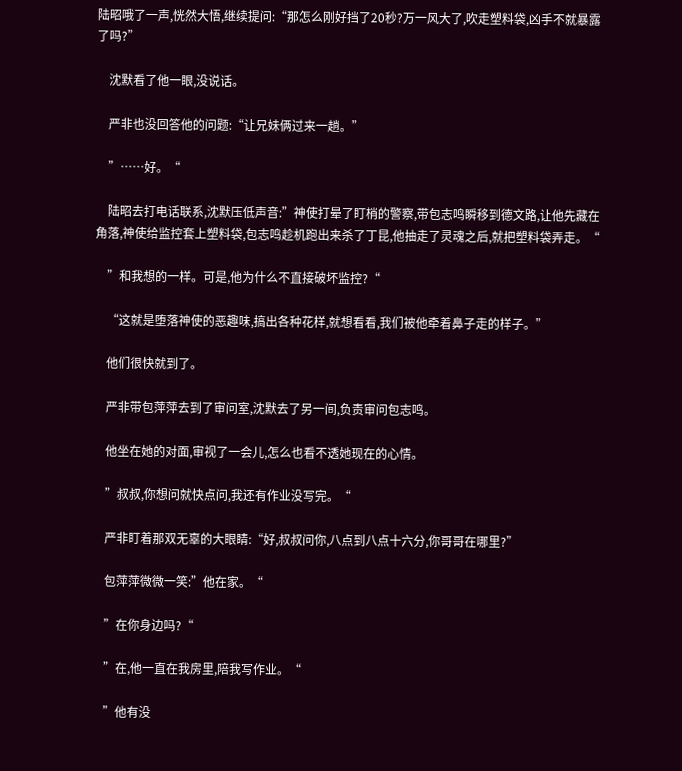陆昭哦了一声,恍然大悟,继续提问:“那怎么刚好挡了20秒?万一风大了,吹走塑料袋,凶手不就暴露了吗?”

    沈默看了他一眼,没说话。

    严非也没回答他的问题:“让兄妹俩过来一趟。”

    ”……好。“

    陆昭去打电话联系,沈默压低声音:”神使打晕了盯梢的警察,带包志鸣瞬移到德文路,让他先藏在角落,神使给监控套上塑料袋,包志鸣趁机跑出来杀了丁昆,他抽走了灵魂之后,就把塑料袋弄走。“

    ”和我想的一样。可是,他为什么不直接破坏监控?“

    “这就是堕落神使的恶趣味,搞出各种花样,就想看看,我们被他牵着鼻子走的样子。”

    他们很快就到了。

    严非带包萍萍去到了审问室,沈默去了另一间,负责审问包志鸣。

    他坐在她的对面,审视了一会儿,怎么也看不透她现在的心情。

    ”叔叔,你想问就快点问,我还有作业没写完。“

    严非盯着那双无辜的大眼睛:“好,叔叔问你,八点到八点十六分,你哥哥在哪里?”

    包萍萍微微一笑:”他在家。“

    ”在你身边吗?“

    ”在,他一直在我房里,陪我写作业。“

    ”他有没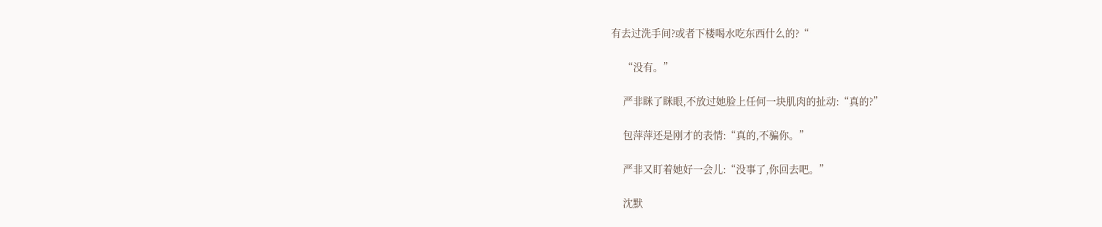有去过洗手间?或者下楼喝水吃东西什么的?“

    “没有。”

    严非眯了眯眼,不放过她脸上任何一块肌肉的扯动:“真的?”

    包萍萍还是刚才的表情:“真的,不骗你。”

    严非又盯着她好一会儿:“没事了,你回去吧。”

    沈默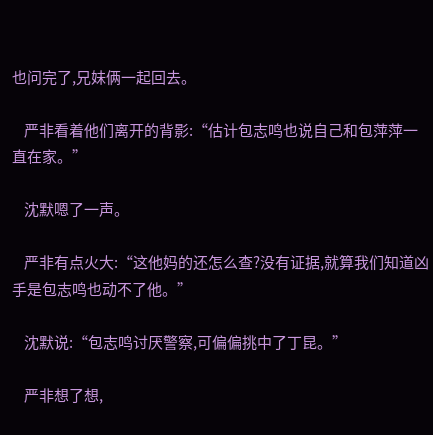也问完了,兄妹俩一起回去。

    严非看着他们离开的背影:“估计包志鸣也说自己和包萍萍一直在家。”

    沈默嗯了一声。

    严非有点火大:“这他妈的还怎么查?没有证据,就算我们知道凶手是包志鸣也动不了他。”

    沈默说:“包志鸣讨厌警察,可偏偏挑中了丁昆。”

    严非想了想,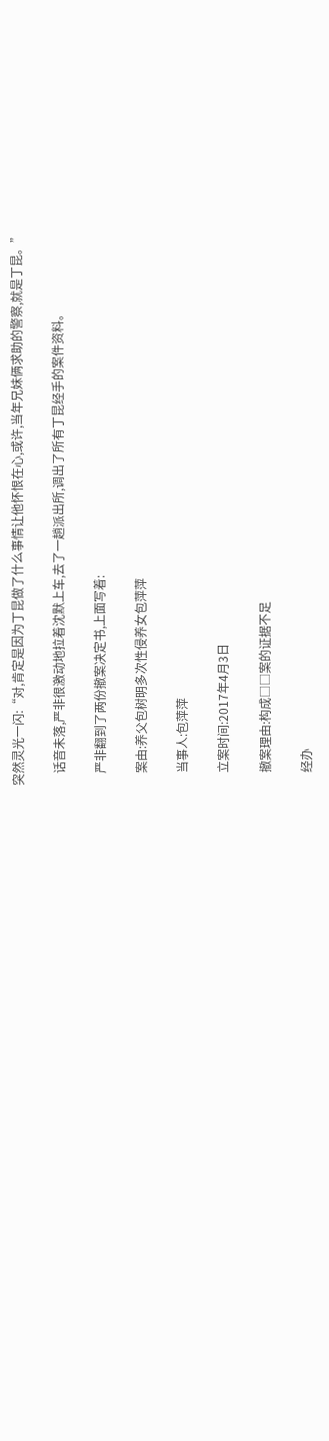突然灵光一闪:“对,肯定是因为丁昆做了什么事情让他怀恨在心,或许,当年兄妹俩求助的警察,就是丁昆。”

    话音未落,严非很激动地拉着沈默上车,去了一趟派出所,调出了所有丁昆经手的案件资料。

    严非翻到了两份撤案决定书,上面写着:

    案由:养父包树明多次性侵养女包萍萍

    当事人:包萍萍

    立案时间:2017年4月3日

    撤案理由:构成□□案的证据不足

    经办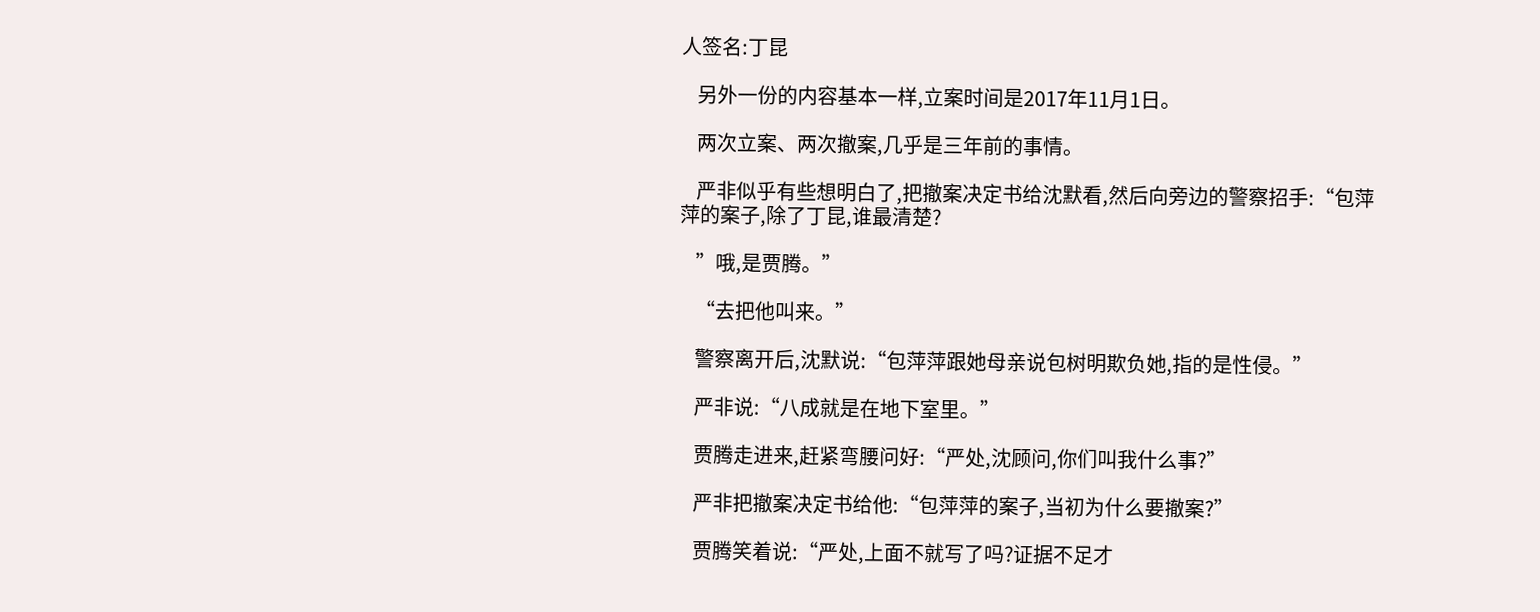人签名:丁昆

    另外一份的内容基本一样,立案时间是2017年11月1日。

    两次立案、两次撤案,几乎是三年前的事情。

    严非似乎有些想明白了,把撤案决定书给沈默看,然后向旁边的警察招手:“包萍萍的案子,除了丁昆,谁最清楚?

    ”哦,是贾腾。”

    “去把他叫来。”

    警察离开后,沈默说:“包萍萍跟她母亲说包树明欺负她,指的是性侵。”

    严非说:“八成就是在地下室里。”

    贾腾走进来,赶紧弯腰问好:“严处,沈顾问,你们叫我什么事?”

    严非把撤案决定书给他:“包萍萍的案子,当初为什么要撤案?”

    贾腾笑着说:“严处,上面不就写了吗?证据不足才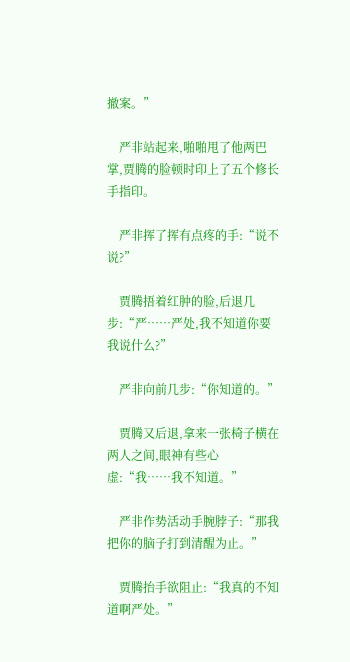撤案。”

    严非站起来,啪啪甩了他两巴掌,贾腾的脸顿时印上了五个修长手指印。

    严非挥了挥有点疼的手:“说不说?”

    贾腾捂着红肿的脸,后退几步:“严……严处,我不知道你要我说什么?”

    严非向前几步:“你知道的。”

    贾腾又后退,拿来一张椅子横在两人之间,眼神有些心虚:“我……我不知道。”

    严非作势活动手腕脖子:“那我把你的脑子打到清醒为止。”

    贾腾抬手欲阻止:“我真的不知道啊严处。”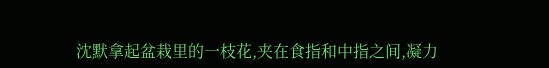沈默拿起盆栽里的一枝花,夹在食指和中指之间,凝力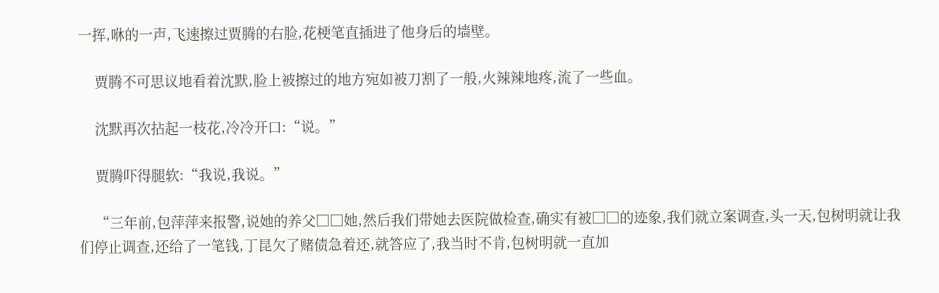一挥,咻的一声,飞速擦过贾腾的右脸,花梗笔直插进了他身后的墙壁。

    贾腾不可思议地看着沈默,脸上被擦过的地方宛如被刀割了一般,火辣辣地疼,流了一些血。

    沈默再次拈起一枝花,冷冷开口:“说。”

    贾腾吓得腿软:“我说,我说。”

    “三年前,包萍萍来报警,说她的养父□□她,然后我们带她去医院做检查,确实有被□□的迹象,我们就立案调查,头一天,包树明就让我们停止调查,还给了一笔钱,丁昆欠了赌债急着还,就答应了,我当时不肯,包树明就一直加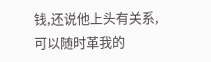钱,还说他上头有关系,可以随时革我的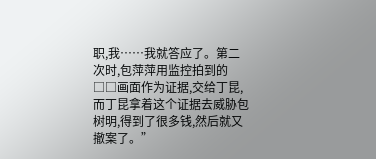职,我……我就答应了。第二次时,包萍萍用监控拍到的□□画面作为证据,交给丁昆,而丁昆拿着这个证据去威胁包树明,得到了很多钱,然后就又撤案了。”